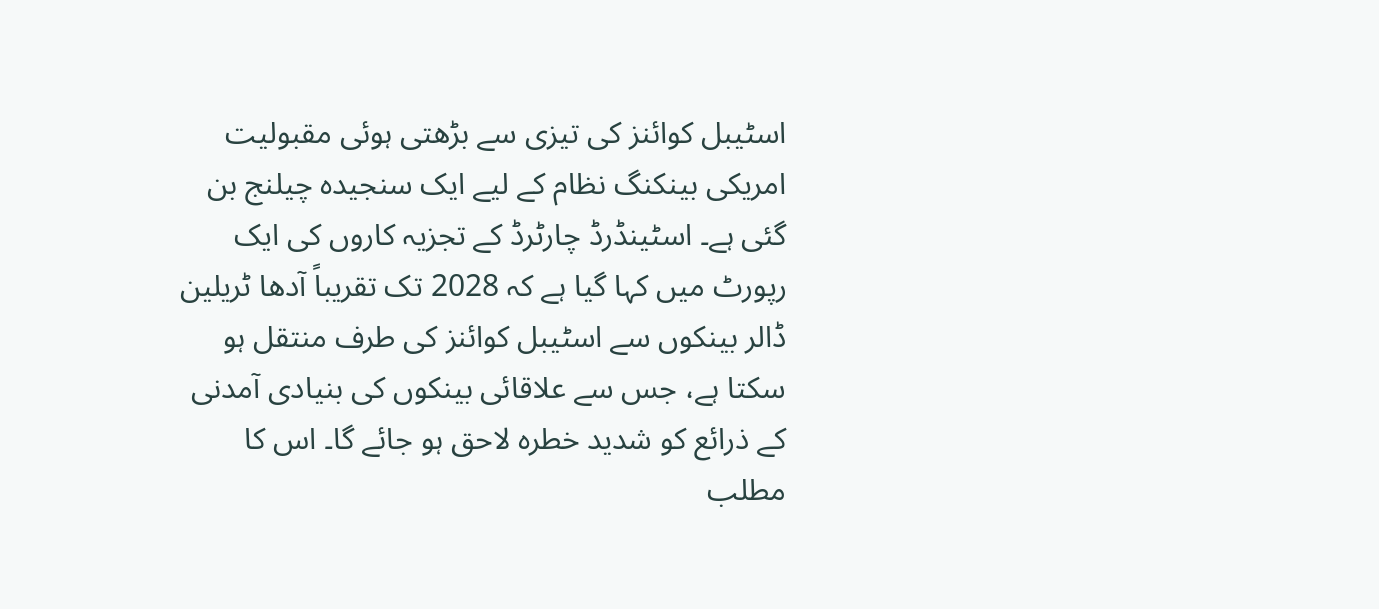اسٹیبل کوائنز کی تیزی سے بڑھتی ہوئی مقبولیت امریکی بینکنگ نظام کے لیے ایک سنجیدہ چیلنج بن گئی ہے۔ اسٹینڈرڈ چارٹرڈ کے تجزیہ کاروں کی ایک رپورٹ میں کہا گیا ہے کہ 2028 تک تقریباً آدھا ٹریلین ڈالر بینکوں سے اسٹیبل کوائنز کی طرف منتقل ہو سکتا ہے، جس سے علاقائی بینکوں کی بنیادی آمدنی کے ذرائع کو شدید خطرہ لاحق ہو جائے گا۔ اس کا مطلب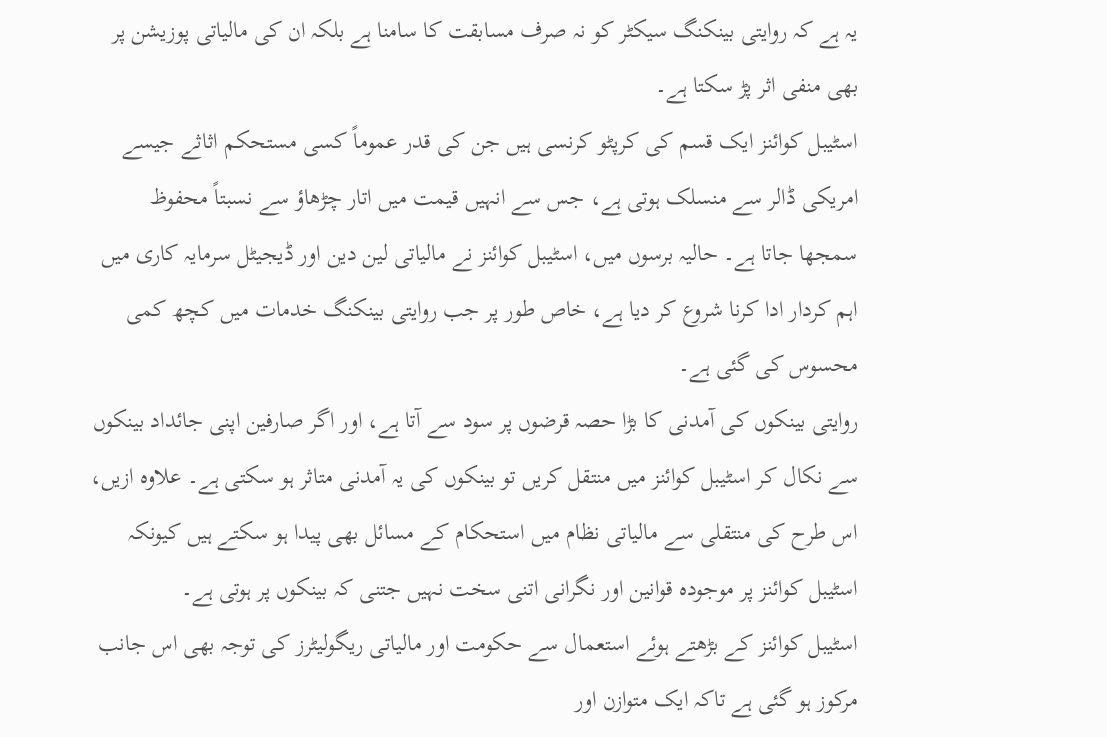یہ ہے کہ روایتی بینکنگ سیکٹر کو نہ صرف مسابقت کا سامنا ہے بلکہ ان کی مالیاتی پوزیشن پر بھی منفی اثر پڑ سکتا ہے۔
اسٹیبل کوائنز ایک قسم کی کرپٹو کرنسی ہیں جن کی قدر عموماً کسی مستحکم اثاثے جیسے امریکی ڈالر سے منسلک ہوتی ہے، جس سے انہیں قیمت میں اتار چڑھاؤ سے نسبتاً محفوظ سمجھا جاتا ہے۔ حالیہ برسوں میں، اسٹیبل کوائنز نے مالیاتی لین دین اور ڈیجیٹل سرمایہ کاری میں اہم کردار ادا کرنا شروع کر دیا ہے، خاص طور پر جب روایتی بینکنگ خدمات میں کچھ کمی محسوس کی گئی ہے۔
روایتی بینکوں کی آمدنی کا بڑا حصہ قرضوں پر سود سے آتا ہے، اور اگر صارفین اپنی جائداد بینکوں سے نکال کر اسٹیبل کوائنز میں منتقل کریں تو بینکوں کی یہ آمدنی متاثر ہو سکتی ہے۔ علاوہ ازیں، اس طرح کی منتقلی سے مالیاتی نظام میں استحکام کے مسائل بھی پیدا ہو سکتے ہیں کیونکہ اسٹیبل کوائنز پر موجودہ قوانین اور نگرانی اتنی سخت نہیں جتنی کہ بینکوں پر ہوتی ہے۔
اسٹیبل کوائنز کے بڑھتے ہوئے استعمال سے حکومت اور مالیاتی ریگولیٹرز کی توجہ بھی اس جانب مرکوز ہو گئی ہے تاکہ ایک متوازن اور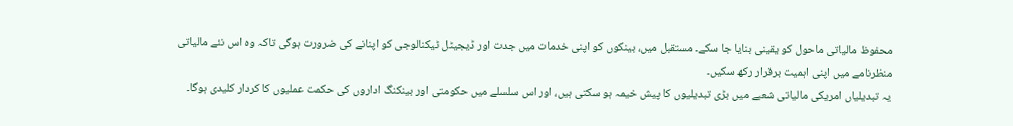محفوظ مالیاتی ماحول کو یقینی بنایا جا سکے۔ مستقبل میں، بینکوں کو اپنی خدمات میں جدت اور ڈیجیٹل ٹیکنالوجی کو اپنانے کی ضرورت ہوگی تاکہ وہ اس نئے مالیاتی منظرنامے میں اپنی اہمیت برقرار رکھ سکیں۔
یہ تبدیلیاں امریکی مالیاتی شعبے میں بڑی تبدیلیوں کا پیش خیمہ ہو سکتی ہیں، اور اس سلسلے میں حکومتی اور بینکنگ اداروں کی حکمت عملیوں کا کردار کلیدی ہوگا۔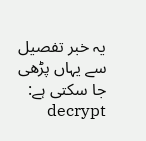یہ خبر تفصیل سے یہاں پڑھی جا سکتی ہے: decrypt